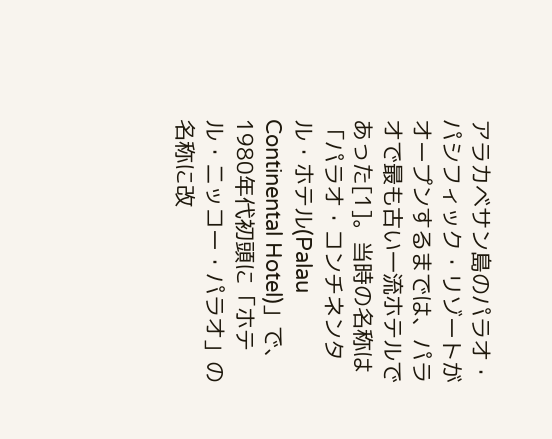アラカベサン島のパラオ・パシフィック・リゾートがオープンするまでは、パラオで最も古い一流ホテルであった[1]。当時の名称は「パラオ・コンチネンタル・ホテル(Palau Continental Hotel)」で、1980年代初頭に「ホテル・ニッコー・パラオ」の名称に改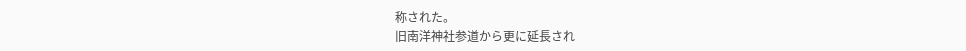称された。
旧南洋神社参道から更に延長され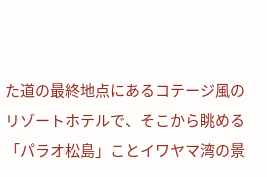た道の最終地点にあるコテージ風のリゾートホテルで、そこから眺める「パラオ松島」ことイワヤマ湾の景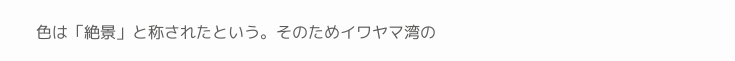色は「絶景」と称されたという。そのためイワヤマ湾の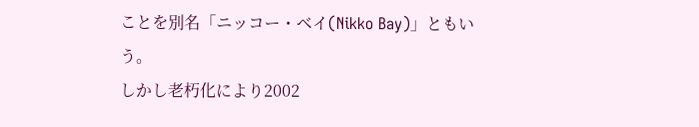ことを別名「ニッコー・ベイ(Nikko Bay)」ともいう。
しかし老朽化により2002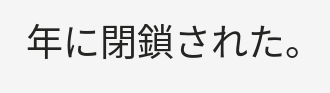年に閉鎖された。